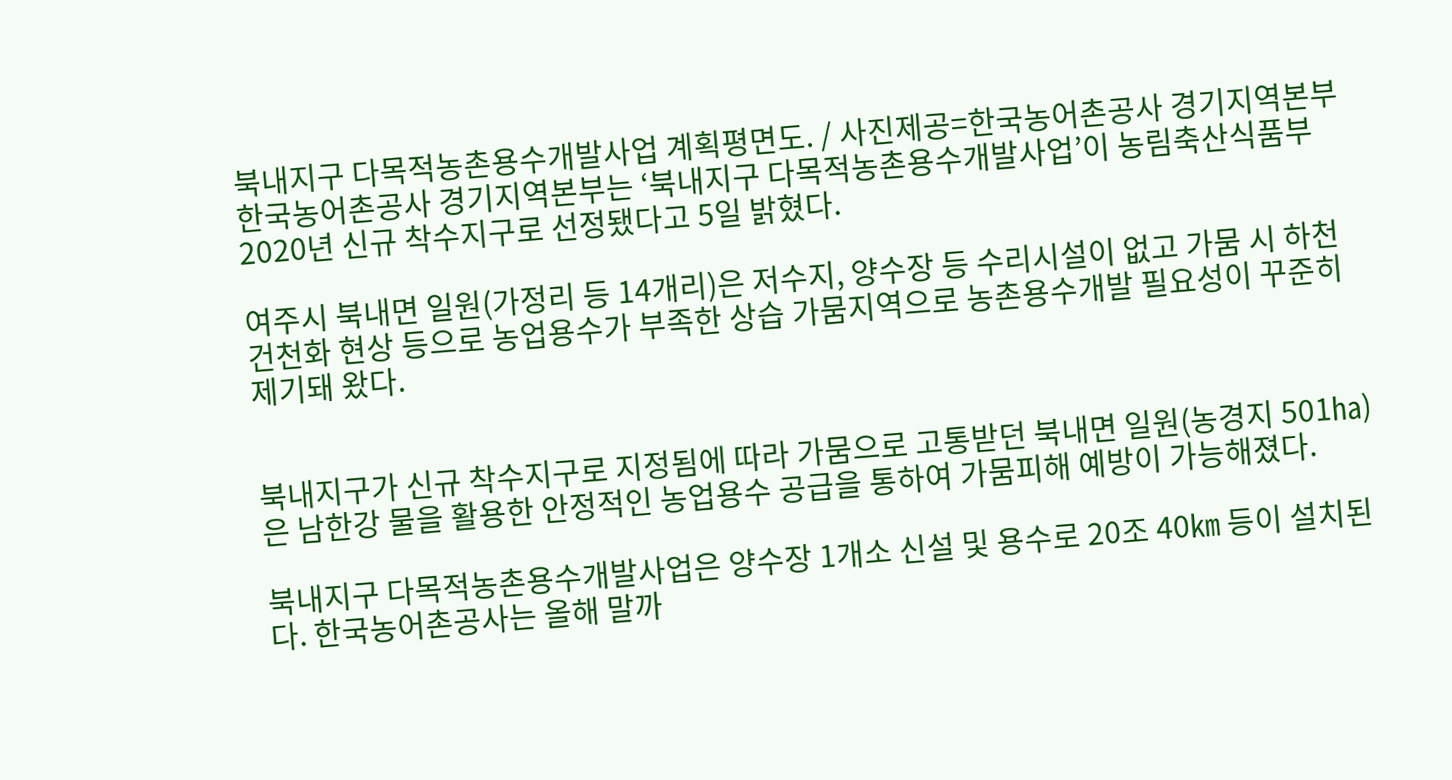북내지구 다목적농촌용수개발사업 계획평면도. / 사진제공=한국농어촌공사 경기지역본부
한국농어촌공사 경기지역본부는 ‘북내지구 다목적농촌용수개발사업’이 농림축산식품부 2020년 신규 착수지구로 선정됐다고 5일 밝혔다.

여주시 북내면 일원(가정리 등 14개리)은 저수지, 양수장 등 수리시설이 없고 가뭄 시 하천 건천화 현상 등으로 농업용수가 부족한 상습 가뭄지역으로 농촌용수개발 필요성이 꾸준히 제기돼 왔다.


북내지구가 신규 착수지구로 지정됨에 따라 가뭄으로 고통받던 북내면 일원(농경지 501㏊)은 남한강 물을 활용한 안정적인 농업용수 공급을 통하여 가뭄피해 예방이 가능해졌다.

북내지구 다목적농촌용수개발사업은 양수장 1개소 신설 및 용수로 20조 40㎞ 등이 설치된다. 한국농어촌공사는 올해 말까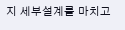지 세부설계를 마치고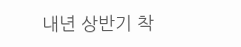내년 상반기 착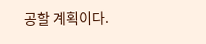공할 계획이다.